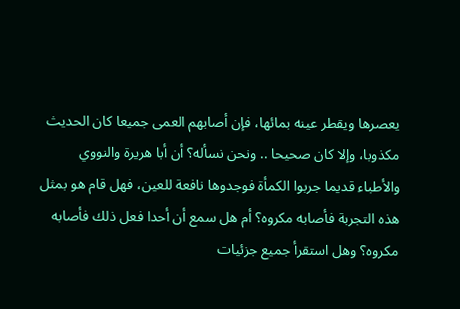يعصرها ويقطر عينه بمائها، فإن أصابهم العمى جميعا كان الحديث مكذوبا، وإلا كان صحيحا .. ونحن نسأله؟ أن أبا هريرة والنووي والأطباء قديما جربوا الكمأة فوجدوها نافعة للعين، فهل قام هو بمثل هذه التجربة فأصابه مكروه؟ أم هل سمع أن أحدا فعل ذلك فأصابه مكروه؟ وهل استقرأ جميع جزئيات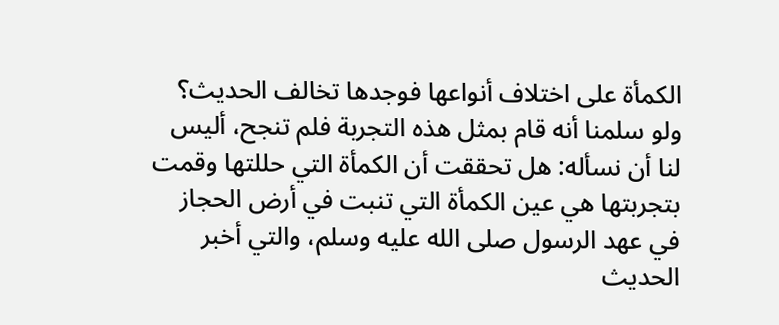الكمأة على اختلاف أنواعها فوجدها تخالف الحديث؟ ولو سلمنا أنه قام بمثل هذه التجربة فلم تنجح، أليس لنا أن نسأله: هل تحققت أن الكمأة التي حللتها وقمت بتجربتها هي عين الكمأة التي تنبت في أرض الحجاز في عهد الرسول صلى الله عليه وسلم، والتي أخبر الحديث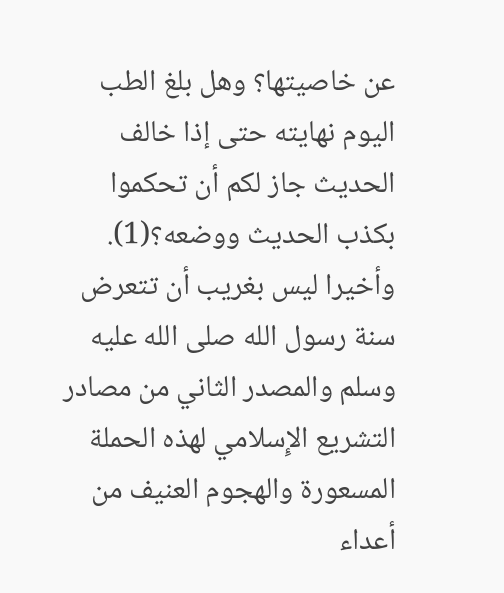عن خاصيتها؟ وهل بلغ الطب اليوم نهايته حتى إذا خالف الحديث جاز لكم أن تحكموا بكذب الحديث ووضعه؟(1).
وأخيرا ليس بغريب أن تتعرض سنة رسول الله صلى الله عليه وسلم والمصدر الثاني من مصادر التشريع الإِسلامي لهذه الحملة المسعورة والهجوم العنيف من أعداء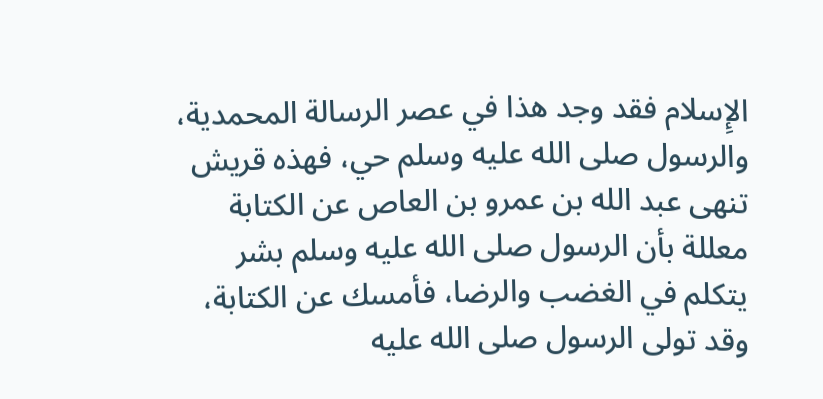الإِسلام فقد وجد هذا في عصر الرسالة المحمدية، والرسول صلى الله عليه وسلم حي، فهذه قريش تنهى عبد الله بن عمرو بن العاص عن الكتابة معللة بأن الرسول صلى الله عليه وسلم بشر يتكلم في الغضب والرضا، فأمسك عن الكتابة، وقد تولى الرسول صلى الله عليه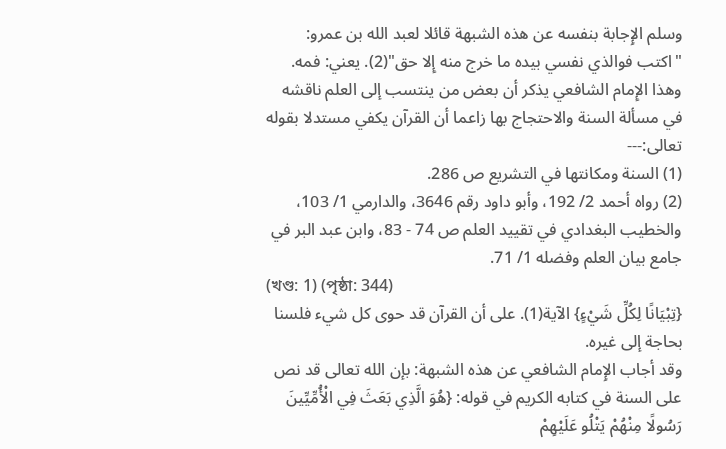وسلم الإِجابة بنفسه عن هذه الشبهة قائلا لعبد الله بن عمرو: "اكتب فوالذي نفسي بيده ما خرج منه إِلا حق"(2). يعني: فمه.
وهذا الإِمام الشافعي يذكر أن بعض من ينتسب إلى العلم ناقشه في مسألة السنة والاحتجاج بها زاعما أن القرآن يكفي مستدلا بقوله تعالى:---
(1) السنة ومكانتها في التشريع ص 286.
(2) رواه أحمد 2/ 192، وأبو داود رقم 3646، والدارمي 1/ 103، والخطيب البغدادي في تقييد العلم ص 74 - 83، وابن عبد البر في جامع بيان العلم وفضله 1/ 71.
(খণ্ড: 1) (পৃষ্ঠা: 344)
{تِبْيَانًا لِكُلِّ شَيْءٍ} الآية(1). على أن القرآن قد حوى كل شيء فلسنا بحاجة إلى غيره.
وقد أجاب الإِمام الشافعي عن هذه الشبهة: بإن الله تعالى قد نص على السنة في كتابه الكريم في قوله: {هُوَ الَّذِي بَعَثَ فِي الْأُمِّيِّينَ رَسُولًا مِنْهُمْ يَتْلُو عَلَيْهِمْ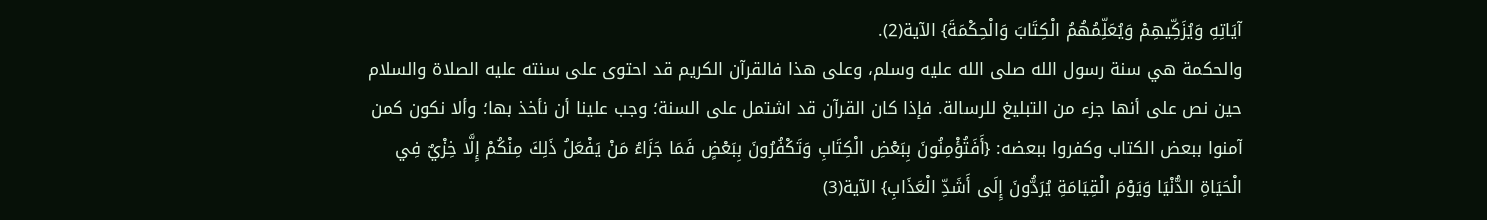آيَاتِهِ وَيُزَكِّيهِمْ وَيُعَلِّمُهُمُ الْكِتَابَ وَالْحِكْمَةَ} الآية(2).
والحكمة هي سنة رسول الله صلى الله عليه وسلم، وعلى هذا فالقرآن الكريم قد احتوى على سنته عليه الصلاة والسلام حين نص على أنها جزء من التبليغ للرسالة. فإذا كان القرآن قد اشتمل على السنة؛ وجب علينا أن نأخذ بها؛ وألا نكون كمن آمنوا ببعض الكتاب وكفروا ببعضه: {أَفَتُؤْمِنُونَ بِبَعْضِ الْكِتَابِ وَتَكْفُرُونَ بِبَعْضٍ فَمَا جَزَاءُ مَنْ يَفْعَلُ ذَلِكَ مِنْكُمْ إِلَّا خِزْيٌ فِي الْحَيَاةِ الدُّنْيَا وَيَوْمَ الْقِيَامَةِ يُرَدُّونَ إِلَى أَشَدِّ الْعَذَابِ} الآية(3)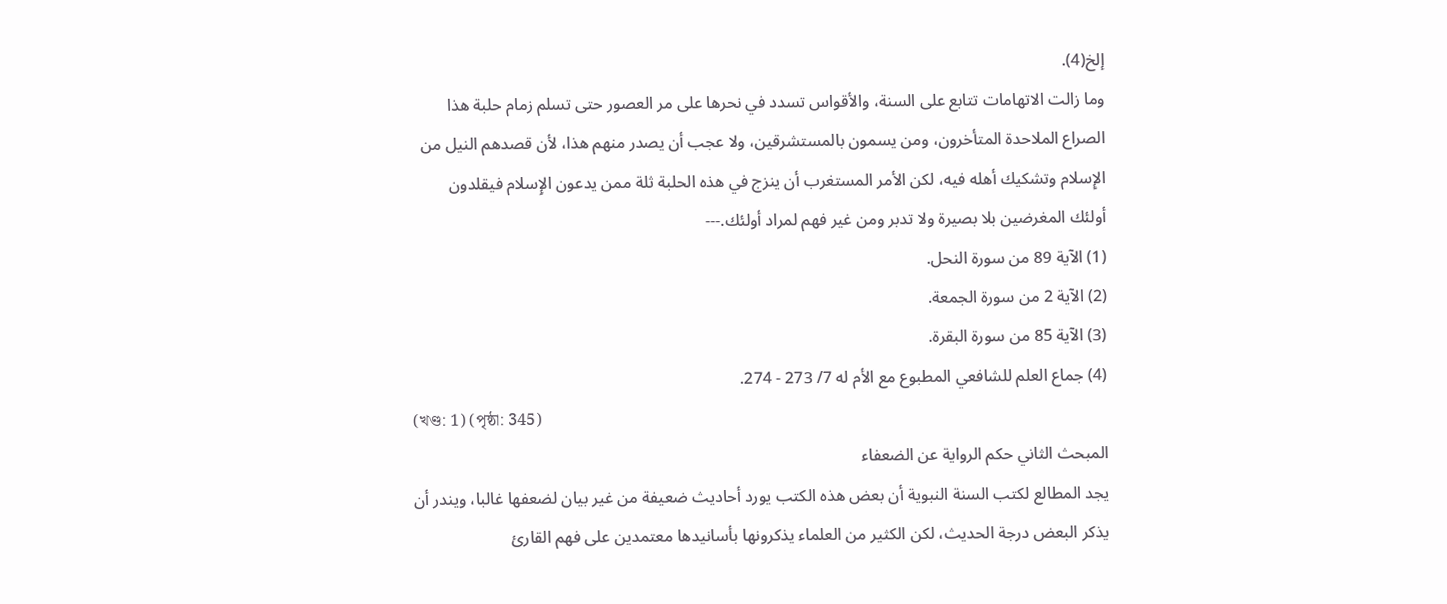إلخ(4).
وما زالت الاتهامات تتابع على السنة، والأقواس تسدد في نحرها على مر العصور حتى تسلم زمام حلبة هذا الصراع الملاحدة المتأخرون، ومن يسمون بالمستشرقين، ولا عجب أن يصدر منهم هذا، لأن قصدهم النيل من الإِسلام وتشكيك أهله فيه، لكن الأمر المستغرب أن ينزج في هذه الحلبة ثلة ممن يدعون الإِسلام فيقلدون أولئك المغرضين بلا بصيرة ولا تدبر ومن غير فهم لمراد أولئك.---
(1) الآية 89 من سورة النحل.
(2) الآية 2 من سورة الجمعة.
(3) الآية 85 من سورة البقرة.
(4) جماع العلم للشافعي المطبوع مع الأم له 7/ 273 - 274.
(খণ্ড: 1) (পৃষ্ঠা: 345)
المبحث الثاني حكم الرواية عن الضعفاء
يجد المطالع لكتب السنة النبوية أن بعض هذه الكتب يورد أحاديث ضعيفة من غير بيان لضعفها غالبا، ويندر أن يذكر البعض درجة الحديث، لكن الكثير من العلماء يذكرونها بأسانيدها معتمدين على فهم القارئ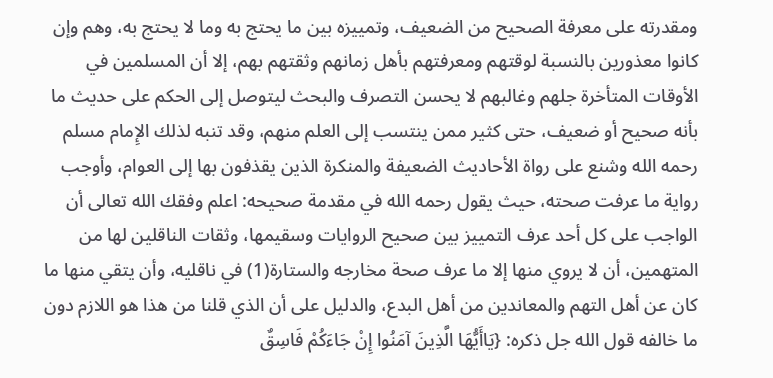ومقدرته على معرفة الصحيح من الضعيف، وتمييزه بين ما يحتج به وما لا يحتج به، وهم وإن كانوا معذورين بالنسبة لوقتهم ومعرفتهم بأهل زمانهم وثقتهم بهم، إلا أن المسلمين في الأوقات المتأخرة جلهم وغالبهم لا يحسن التصرف والبحث ليتوصل إلى الحكم على حديث ما بأنه صحيح أو ضعيف، حتى كثير ممن ينتسب إلى العلم منهم، وقد تنبه لذلك الإِمام مسلم رحمه الله وشنع على رواة الأحاديث الضعيفة والمنكرة الذين يقذفون بها إلى العوام، وأوجب رواية ما عرفت صحته، حيث يقول رحمه الله في مقدمة صحيحه: اعلم وفقك الله تعالى أن الواجب على كل أحد عرف التمييز بين صحيح الروايات وسقيمها، وثقات الناقلين لها من المتهمين، أن لا يروي منها إلا ما عرف صحة مخارجه والستارة(1) في ناقليه، وأن يتقي منها ما كان عن أهل التهم والمعاندين من أهل البدع، والدليل على أن الذي قلنا من هذا هو اللازم دون ما خالفه قول الله جل ذكره: {يَاأَيُّهَا الَّذِينَ آمَنُوا إِنْ جَاءَكُمْ فَاسِقٌ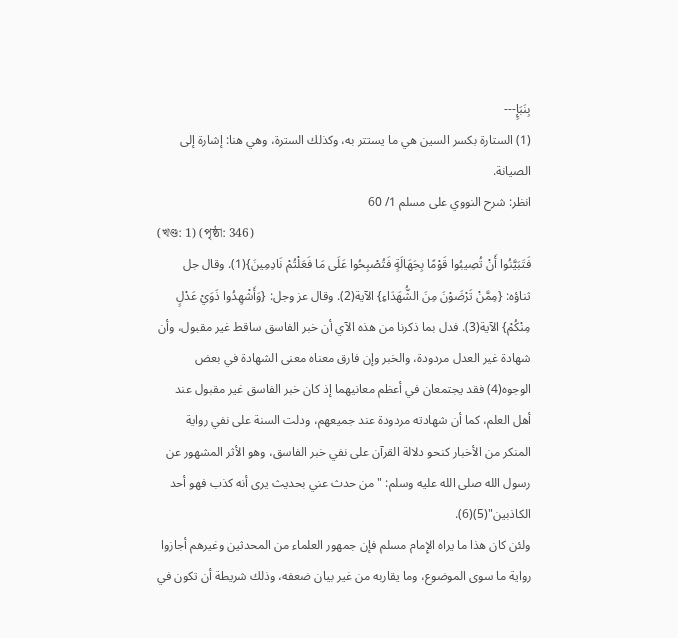بِنَبَإٍ---
(1) الستارة بكسر السين هي ما يستتر به، وكذلك السترة، وهي هنا: إشارة إلى الصيانة.
انظر: شرح النووي على مسلم 1/ 60
(খণ্ড: 1) (পৃষ্ঠা: 346)
فَتَبَيَّنُوا أَنْ تُصِيبُوا قَوْمًا بِجَهَالَةٍ فَتُصْبِحُوا عَلَى مَا فَعَلْتُمْ نَادِمِينَ}(1). وقال جل ثناؤه: {مِمَّنْ تَرْضَوْنَ مِنَ الشُّهَدَاءِ} الآية(2). وقال عز وجل: {وَأَشْهِدُوا ذَوَيْ عَدْلٍ مِنْكُمْ} الآية(3). فدل بما ذكرنا من هذه الآي أن خبر الفاسق ساقط غير مقبول، وأن شهادة غير العدل مردودة، والخبر وإن فارق معناه معنى الشهادة في بعض الوجوه(4) فقد يجتمعان في أعظم معانيهما إذ كان خبر الفاسق غير مقبول عند أهل العلم، كما أن شهادته مردودة عند جميعهم، ودلت السنة على نفي رواية المنكر من الأخبار كنحو دلالة القرآن على نفي خبر الفاسق، وهو الأثر المشهور عن رسول الله صلى الله عليه وسلم: "من حدث عني بحديث يرى أنه كذب فهو أحد الكاذبين"(5)(6).
ولئن كان هذا ما يراه الإِمام مسلم فإن جمهور العلماء من المحدثين وغيرهم أجازوا رواية ما سوى الموضوع، وما يقاربه من غير بيان ضعفه، وذلك شريطة أن تكون في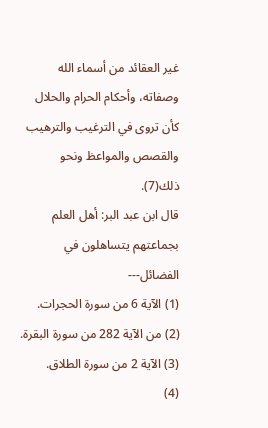غير العقائد من أسماء الله وصفاته، وأحكام الحرام والحلال كأن تروى في الترغيب والترهيب والقصص والمواعظ ونحو ذلك(7).
قال ابن عبد البر: أهل العلم بجماعتهم يتساهلون في الفضائل---
(1) الآية 6 من سورة الحجرات.
(2) من الآية 282 من سورة البقرة.
(3) الآية 2 من سورة الطلاق.
(4)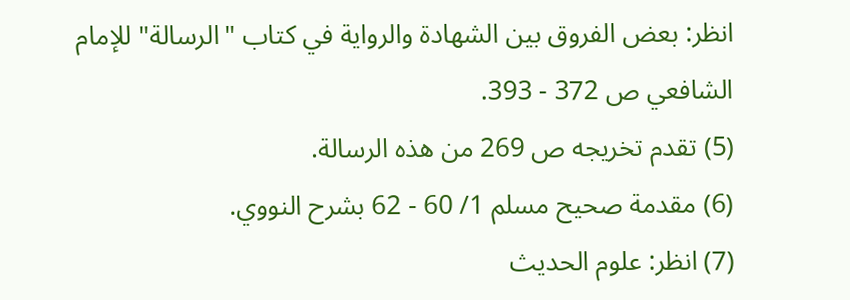انظر: بعض الفروق بين الشهادة والرواية في كتاب "الرسالة" للإمام الشافعي ص 372 - 393.
(5) تقدم تخريجه ص 269 من هذه الرسالة.
(6) مقدمة صحيح مسلم 1/ 60 - 62 بشرح النووي.
(7) انظر: علوم الحديث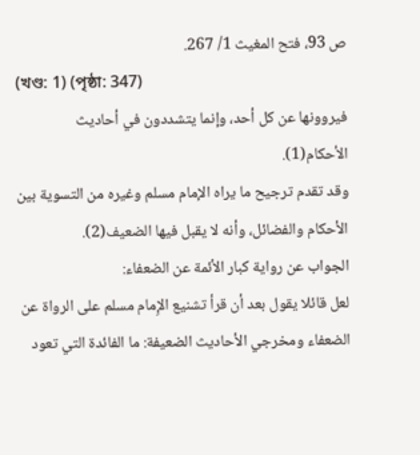ص 93، فتح المغيث 1/ 267.
(খণ্ড: 1) (পৃষ্ঠা: 347)
فيروونها عن كل أحد، وإنما يتشددون في أحاديث الأحكام(1).
وقد تقدم ترجيح ما يراه الإمام مسلم وغيره من التسوية بين الأحكام والفضائل، وأنه لا يقبل فيها الضعيف(2).
الجواب عن رواية كبار الأئمة عن الضعفاء:
لعل قائلا يقول بعد أن قرأ تشنيع الإِمام مسلم على الرواة عن الضعفاء ومخرجي الأحاديث الضعيفة: ما الفائدة التي تعود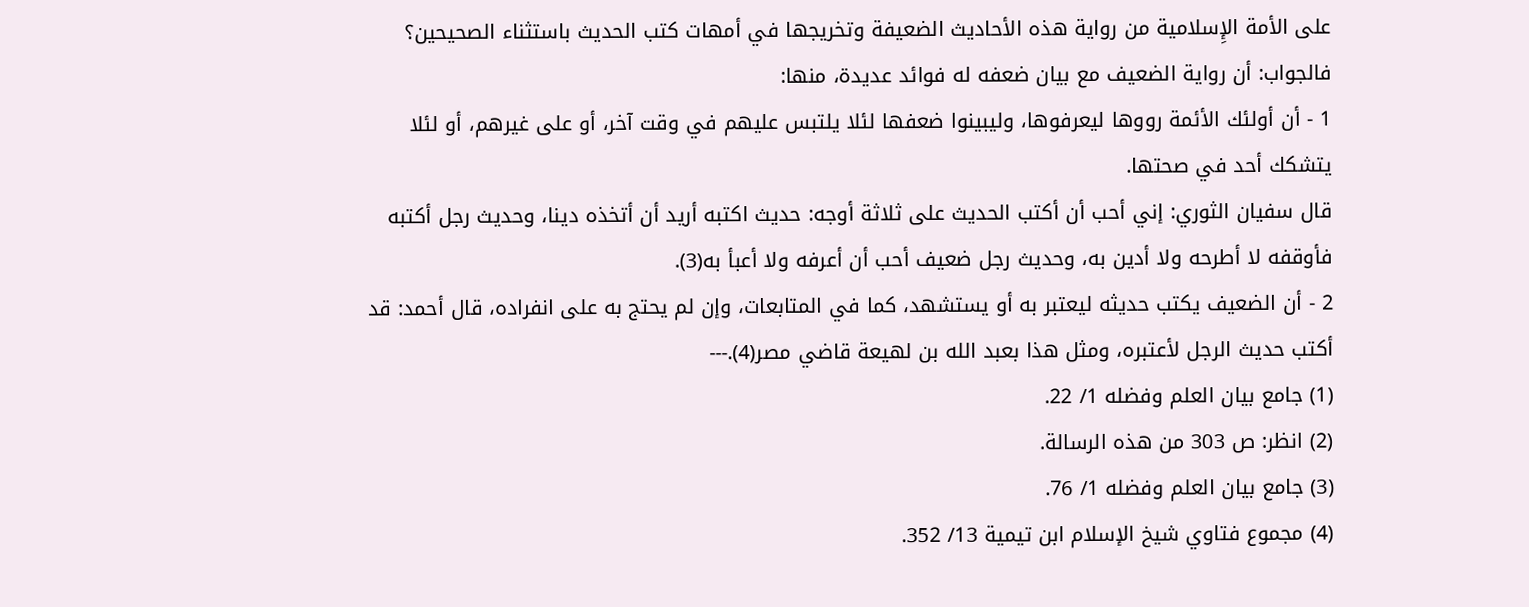على الأمة الإِسلامية من رواية هذه الأحاديث الضعيفة وتخريجها في أمهات كتب الحديث باستثناء الصحيحين؟
فالجواب: أن رواية الضعيف مع بيان ضعفه له فوائد عديدة، منها:
1 - أن أولئك الأئمة رووها ليعرفوها، وليبينوا ضعفها لئلا يلتبس عليهم في وقت آخر، أو على غيرهم، أو لئلا يتشكك أحد في صحتها.
قال سفيان الثوري: إني أحب أن أكتب الحديث على ثلاثة أوجه: حديث اكتبه أريد أن أتخذه دينا، وحديث رجل أكتبه فأوقفه لا أطرحه ولا أدين به، وحديث رجل ضعيف أحب أن أعرفه ولا أعبأ به(3).
2 - أن الضعيف يكتب حديثه ليعتبر به أو يستشهد، كما في المتابعات، وإن لم يحتج به على انفراده، قال أحمد: قد أكتب حديث الرجل لأعتبره، ومثل هذا بعبد الله بن لهيعة قاضي مصر(4).---
(1) جامع بيان العلم وفضله 1/ 22.
(2) انظر: ص 303 من هذه الرسالة.
(3) جامع بيان العلم وفضله 1/ 76.
(4) مجموع فتاوي شيخ الإسلام ابن تيمية 13/ 352.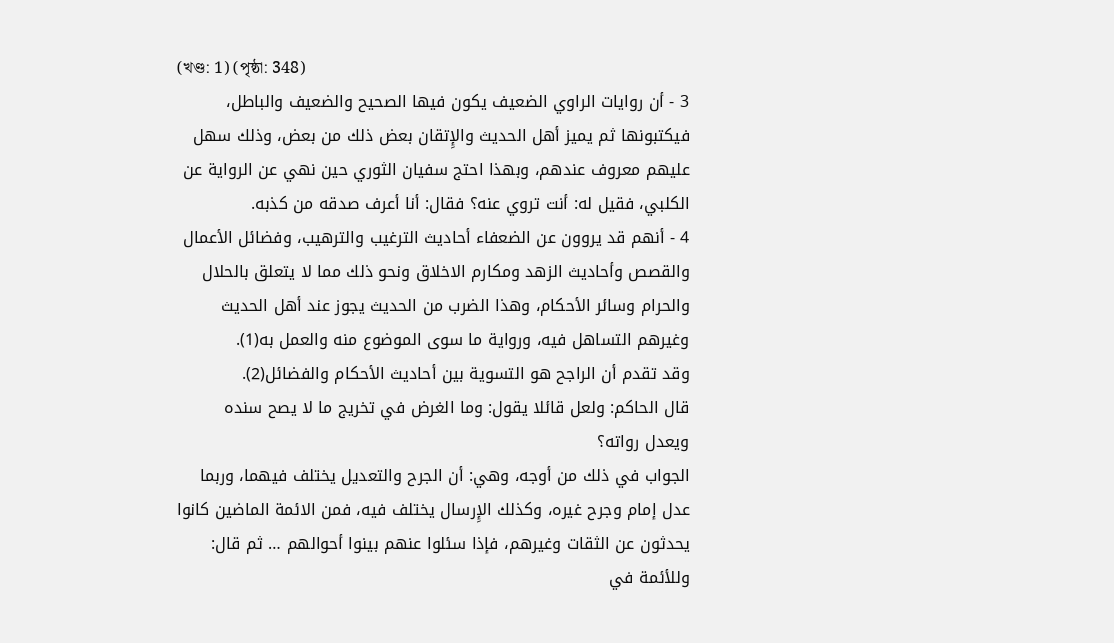(খণ্ড: 1) (পৃষ্ঠা: 348)
3 - أن روايات الراوي الضعيف يكون فيها الصحيح والضعيف والباطل، فيكتبونها ثم يميز أهل الحديث والإِتقان بعض ذلك من بعض، وذلك سهل عليهم معروف عندهم، وبهذا احتج سفيان الثوري حين نهي عن الرواية عن الكلبي، فقيل له: أنت تروي عنه؟ فقال: أنا أعرف صدقه من كذبه.
4 - أنهم قد يروون عن الضعفاء أحاديث الترغيب والترهيب، وفضائل الأعمال والقصص وأحاديث الزهد ومكارم الاخلاق ونحو ذلك مما لا يتعلق بالحلال والحرام وسائر الأحكام، وهذا الضرب من الحديث يجوز عند أهل الحديث وغيرهم التساهل فيه، ورواية ما سوى الموضوع منه والعمل به(1).
وقد تقدم أن الراجح هو التسوية بين أحاديث الأحكام والفضائل(2).
قال الحاكم: ولعل قائلا يقول: وما الغرض في تخريج ما لا يصح سنده ويعدل رواته؟
الجواب في ذلك من أوجه، وهي: أن الجرح والتعديل يختلف فيهما، وربما عدل إمام وجرح غيره، وكذلك الإِرسال يختلف فيه، فمن الائمة الماضين كانوا يحدثون عن الثقات وغيرهم، فإذا سئلوا عنهم بينوا أحوالهم … ثم قال: وللأئمة في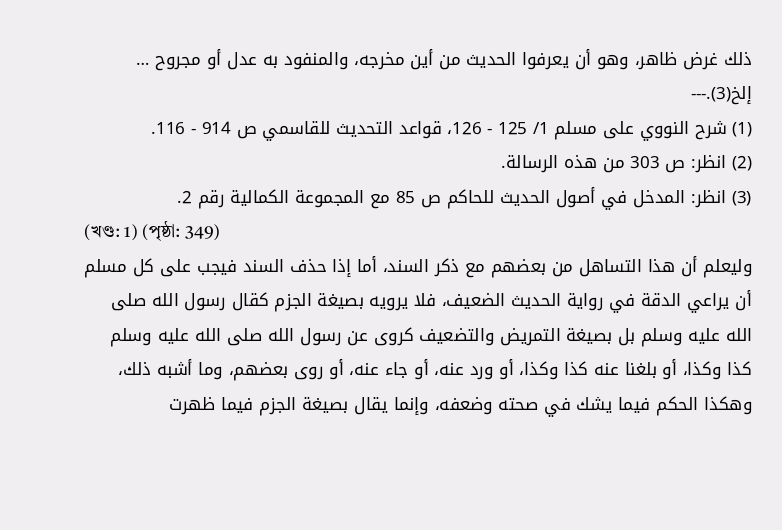ذلك غرض ظاهر، وهو أن يعرفوا الحديث من أين مخرجه، والمنفود به عدل أو مجروح … إلخ(3).---
(1) شرح النووي على مسلم 1/ 125 - 126، قواعد التحديث للقاسمي ص 914 - 116.
(2) انظر: ص 303 من هذه الرسالة.
(3) انظر: المدخل في أصول الحديث للحاكم ص 85 مع المجموعة الكمالية رقم 2.
(খণ্ড: 1) (পৃষ্ঠা: 349)
وليعلم أن هذا التساهل من بعضهم مع ذكر السند، أما إذا حذف السند فيجب على كل مسلم أن يراعي الدقة في رواية الحديث الضعيف، فلا يرويه بصيغة الجزم كقال رسول الله صلى الله عليه وسلم بل بصيغة التمريض والتضعيف كروى عن رسول الله صلى الله عليه وسلم كذا وكذا، أو بلغنا عنه كذا وكذا، أو ورد عنه، أو جاء عنه، أو روى بعضهم، وما أشبه ذلك، وهكذا الحكم فيما يشك في صحته وضعفه، وإنما يقال بصيغة الجزم فيما ظهرت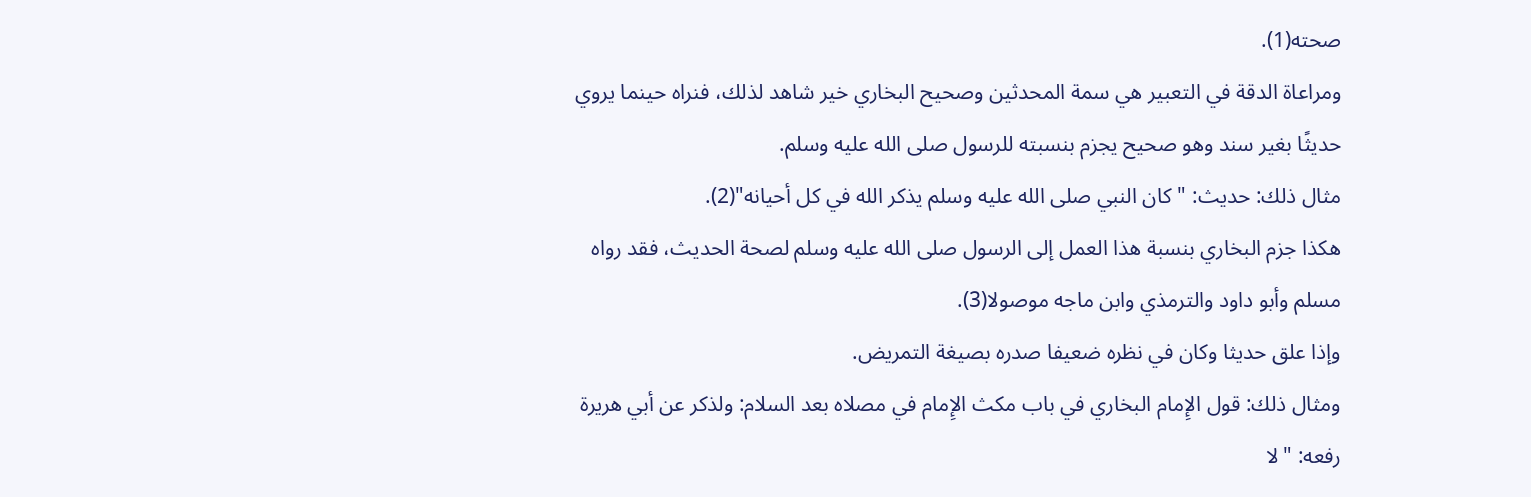صحته(1).
ومراعاة الدقة في التعبير هي سمة المحدثين وصحيح البخاري خير شاهد لذلك، فنراه حينما يروي حديثًا بغير سند وهو صحيح يجزم بنسبته للرسول صلى الله عليه وسلم.
مثال ذلك: حديث: "كان النبي صلى الله عليه وسلم يذكر الله في كل أحيانه"(2).
هكذا جزم البخاري بنسبة هذا العمل إلى الرسول صلى الله عليه وسلم لصحة الحديث، فقد رواه مسلم وأبو داود والترمذي وابن ماجه موصولا(3).
وإذا علق حديثا وكان في نظره ضعيفا صدره بصيغة التمريض.
ومثال ذلك: قول الإِمام البخاري في باب مكث الإِمام في مصلاه بعد السلام: ولذكر عن أبي هريرة رفعه: "لا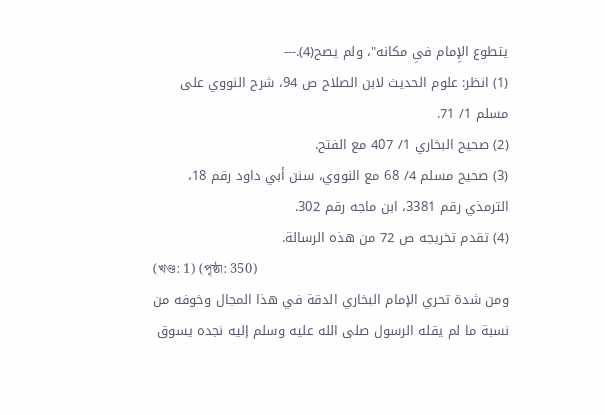يتطوع الإِمام فىِ مكانه"، ولم يصح(4).---
(1) انظر: علوم الحديث لابن الصلاح ص 94، شرح النووي على مسلم 1/ 71.
(2) صحيح البخاري 1/ 407 مع الفتح.
(3) صحيح مسلم 4/ 68 مع النووي، سنن أبي داود رقم 18، الترمذي رقم 3381، ابن ماجه رقم 302.
(4) تقدم تخريجه ص 72 من هذه الرسالة.
(খণ্ড: 1) (পৃষ্ঠা: 350)
ومن شدة تحري الإمام البخاري الدقة في هذا المجال وخوفه من نسبة ما لم يقله الرسول صلى الله عليه وسلم إليه نجده يسوق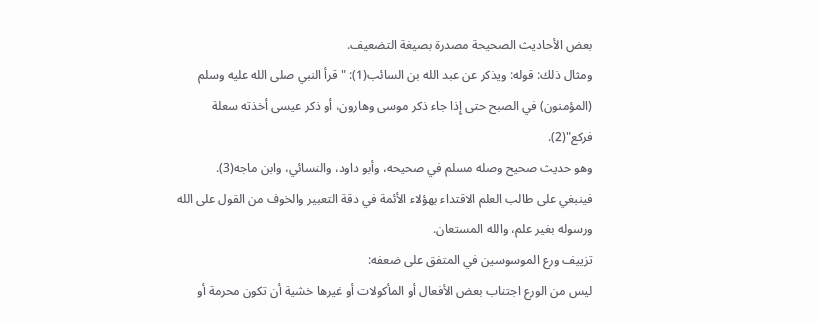بعض الأحاديث الصحيحة مصدرة بصيغة التضعيف.
ومثال ذلك: قوله: ويذكر عن عبد الله بن السائب(1): "قرأ النبي صلى الله عليه وسلم (المؤمنون) في الصبح حتى إِذا جاء ذكر موسى وهارون، أو ذكر عيسى أخذته سعلة فركع"(2).
وهو حديث صحيح وصله مسلم في صحيحه، وأبو داود، والنسائي، وابن ماجه(3).
فينبغي على طالب العلم الاقتداء بهؤلاء الأئمة في دقة التعبير والخوف من القول على الله ورسوله بغير علم، والله المستعان.
تزييف ورع الموسوسين في المتفق على ضعفه:
ليس من الورع اجتناب بعض الأفعال أو المأكولات أو غيرها خشية أن تكون محرمة أو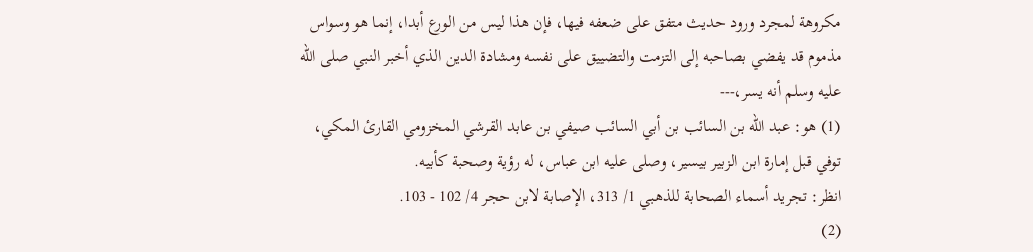مكروهة لمجرد ورود حديث متفق على ضعفه فيها، فإن هذا ليس من الورع أبدا، إنما هو وسواس مذموم قد يفضي بصاحبه إلى التزمت والتضييق على نفسه ومشادة الدين الذي أخبر النبي صلى الله عليه وسلم أنه يسر،---
(1) هو: عبد الله بن السائب بن أبي السائب صيفي بن عابد القرشي المخزومي القارئ المكي، توفي قبل إمارة ابن الزبير بيسير، وصلى عليه ابن عباس، له رؤية وصحبة كأبيه.
انظر: تجريد أسماء الصحابة للذهبي 1/ 313، الإصابة لابن حجر 4/ 102 - 103.
(2)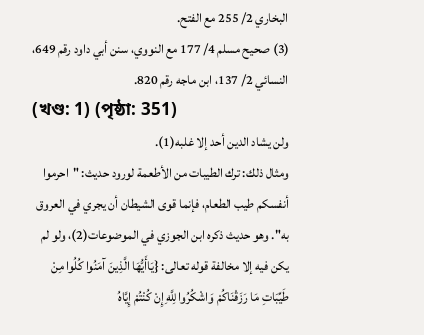البخاري 2/ 255 مع الفتح.
(3) صحيح مسلم 4/ 177 مع النووي، سنن أبي داود رقم 649، النسائي 2/ 137، ابن ماجه رقم 820.
(খণ্ড: 1) (পৃষ্ঠা: 351)
ولن يشاد الدين أحد إلا غلبه(1).
ومثال ذلك: ترك الطيبات من الأطعمة لورود حديث: "احرموا أنفسكم طيب الطعام، فإنما قوى الشيطان أن يجري في العروق به". وهو حديث ذكره ابن الجوزي في الموضوعات(2)، ولو لم يكن فيه إلا مخالفة قوله تعالى: {يَاأَيُّهَا الَّذِينَ آمَنُوا كُلُوا مِنْ طَيِّبَاتِ مَا رَزَقْنَاكُمْ وَاشْكُرُوا لِلَّهِ إِنْ كُنْتُمْ إِيَّاهُ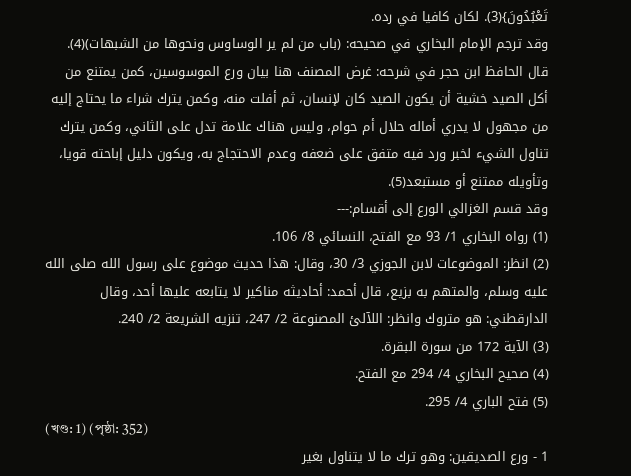تَعْبُدُونَ}(3). لكان كافيا في رده.
وقد ترجم الإمام البخاري في صحيحه: (باب من لم ير الوساوس ونحوها من الشبهات)(4).
قال الحافظ ابن حجر في شرحه: غرض المصنف هنا بيان ورع الموسوسين، كمن يمتنع من أكل الصيد خشية أن يكون الصيد كان لإنسان، ثم أفلت منه، وكمن يترك شراء ما يحتاج إليه من مجهول لا يدري أماله حلال أم حوام، وليس هناك علامة تدل على الثاني، وكمن يترك تناول الشيء لخبر ورد فيه متفق على ضعفه وعدم الاحتجاج به، ويكون دليل إباحته قويا، وتأويله ممتنع أو مستبعد(5).
وقد قسم الغزالي الورع إلى أقسام:---
(1) رواه البخاري 1/ 93 مع الفتح، النسائي 8/ 106.
(2) انظر: الموضوعات لابن الجوزي 3/ 30، وقال: هذا حديث موضوع على رسول الله صلى الله عليه وسلم، والمتهم به بزيع، قال أحمد: أحاديثه مناكير لا يتابعه عليها أحد، وقال الدارقطني: هو متروك وانظر: اللآلئ المصنوعة 2/ 247، تنزيه الشريعة 2/ 240.
(3) الآية 172 من سورة البقرة.
(4) صحيح البخاري 4/ 294 مع الفتح.
(5) فتح الباري 4/ 295.
(খণ্ড: 1) (পৃষ্ঠা: 352)
1 - ورع الصديقين: وهو ترك ما لا يتناول بغير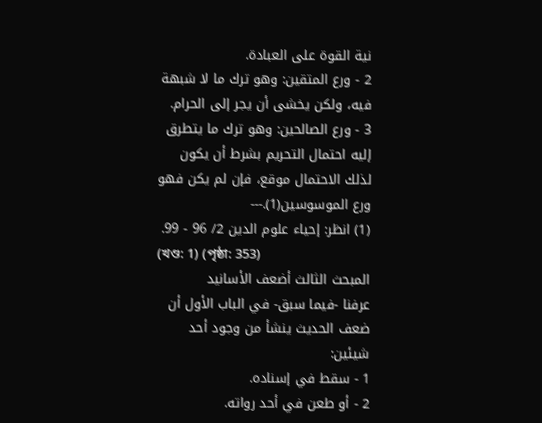نية القوة على العبادة.
2 - ورع المتقين: وهو ترك ما لا شبهة فيه، ولكن يخشى أن يجر إلى الحرام.
3 - ورع الصالحين: وهو ترك ما يتطرق إليه احتمال التحريم بشرط أن يكون لذلك الاحتمال موقع، فإن لم يكن فهو ورع الموسوسين(1).---
(1) انظر: إحياء علوم الدين 2/ 96 - 99.
(খণ্ড: 1) (পৃষ্ঠা: 353)
المبحث الثالث أضعف الأسانيد
عرفنا -فيما سبق- في الباب الأول أن ضعف الحديث ينشأ من وجود أحد شيئين:
1 - سقط في إسناده.
2 - أو طعن في أحد رواته.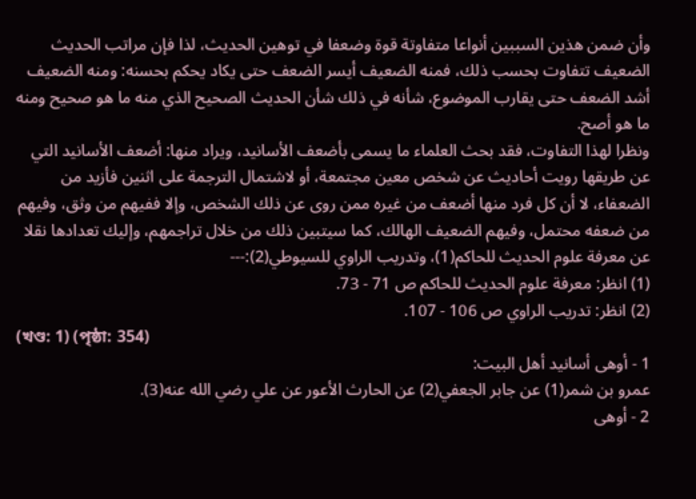وأن ضمن هذين السببين أنواعا متفاوتة قوة وضعفا في توهين الحديث، لذا فإن مراتب الحديث الضعيف تتفاوت بحسب ذلك، فمنه الضعيف أيسر الضعف حتى يكاد يحكم بحسنه: ومنه الضعيف أشد الضعف حتى يقارب الموضوع، شأنه في ذلك شأن الحديث الصحيح الذي منه ما هو صحيح ومنه ما هو أصح.
ونظرا لهذا التفاوت، فقد بحث العلماء ما يسمى بأضعف الأسانيد، ويراد منها: أضعف الأسانيد التي عن طريقها رويت أحاديث عن شخص معين مجتمعة، أو لاشتمال الترجمة على اثنين فأزيد من الضعفاء، لا أن كل فرد منها أضعف من غيره ممن روى عن ذلك الشخص، وإلا ففيهم من وثق، وفيهم من ضعفه محتمل، وفيهم الضعيف الهالك، كما سيتبين ذلك من خلال تراجمهم، وإليك تعدادها نقلا عن معرفة علوم الحديث للحاكم(1)، وتدريب الراوي للسيوطي(2):---
(1) انظر: معرفة علوم الحديث للحاكم ص 71 - 73.
(2) انظر: تدريب الراوي ص 106 - 107.
(খণ্ড: 1) (পৃষ্ঠা: 354)
1 - أوهى أسانيد أهل البيت:
عمرو بن شمر(1) عن جابر الجعفي(2) عن الحارث الأعور عن علي رضي الله عنه(3).
2 - أوهى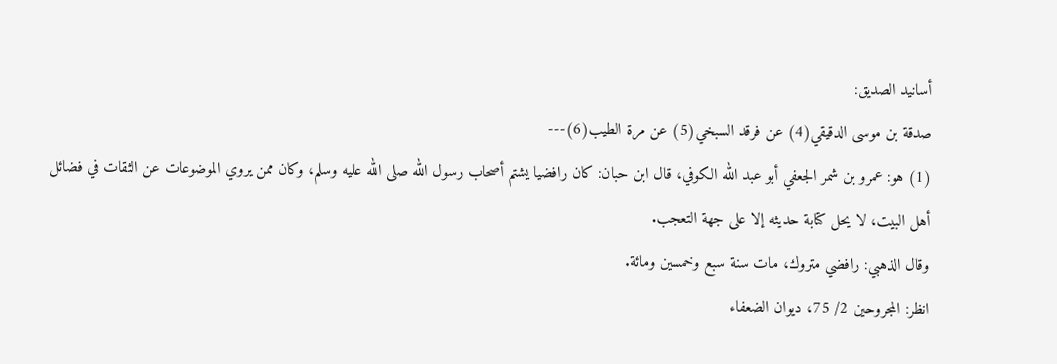أسانيد الصديق:
صدقة بن موسى الدقيقي(4) عن فرقد السبخي(5) عن مرة الطيب(6)---
(1) هو: عمرو بن شمر الجعفي أبو عبد الله الكوفي، قال ابن حبان: كان رافضيا يشتم أصحاب رسول الله صلى الله عليه وسلم، وكان ممن يروي الموضوعات عن الثقات في فضائل أهل البيت، لا يحل كتابة حديثه إلا على جهة التعجب.
وقال الذهبي: رافضي متروك، مات سنة سبع وخمسين ومائة.
انظر: المجروحين 2/ 75، ديوان الضعفاء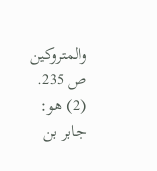والمتروكين ص 235.
(2) هو: جابر بن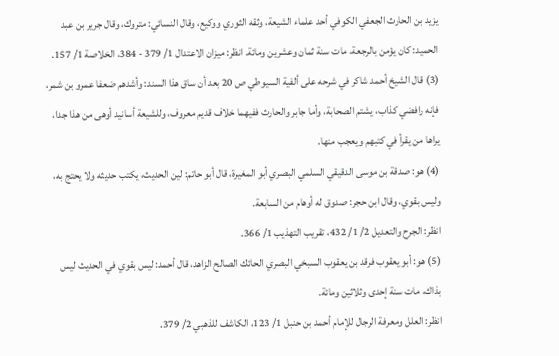يزيد بن الحارث الجعفي الكوفي أحد علماء الشيعة، وثقه الثوري ووكيع، وقال النسائي: متروك، وقال جرير بن عبد الحميد: كان يؤمن بالرجعة، مات سنة ثمان وعشرين ومائة. انظر: ميزان الاعتدال 1/ 379 - 384، الخلاصة 1/ 157.
(3) قال الشيخ أحمد شاكر في شرحه على ألفية السيوطي ص 20 بعد أن ساق هذا السند: وأشدهم ضعفا عمرو بن شمر، فإنه رافضي كذاب، يشتم الصحابة، وأما جابر والحارث ففيهما خلاف قديم معروف، وللشيعة أسانيد أوهى من هذا جدا، يراها من يقرأ في كتبهم ويعجب منها.
(4) هو: صدقة بن موسى الدقيقي السلمي البصري أبو المغيرة، قال أبو حاتم: لين الحديث، يكتب حديثه ولا يحتج به، وليس بقوي، وقال ابن حجر: صدوق له أوهام من السابعة.
انظر: الجرح والتعديل 2/ 1/ 432، تقريب التهذيب 1/ 366.
(5) هو: أبو يعقوب فرقد بن يعقوب السبخي البصري الحائك الصالح الزاهد، قال أحمد: ليس بقوي في الحديث ليس بذاك، مات سنة إحدى وثلاثين ومائة.
انظر: العلل ومعرفة الرجال للإمام أحمد بن حنبل 1/ 123، الكاشف للذهبي 2/ 379.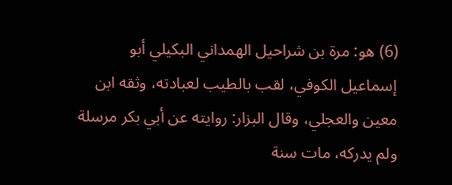(6) هو: مرة بن شراحيل الهمداني البكيلي أبو إسماعيل الكوفي، لقب بالطيب لعبادته، وثقه ابن معين والعجلي، وقال البزار: روايته عن أبي بكر مرسلة ولم يدركه، مات سنة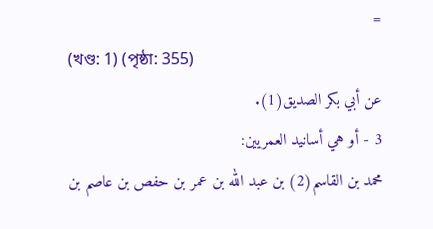=
(খণ্ড: 1) (পৃষ্ঠা: 355)
عن أبي بكر الصديق(1).
3 - أو هي أسانيد العمريين:
محمد بن القاسم(2) بن عبد الله بن عمر بن حفص بن عاصم بن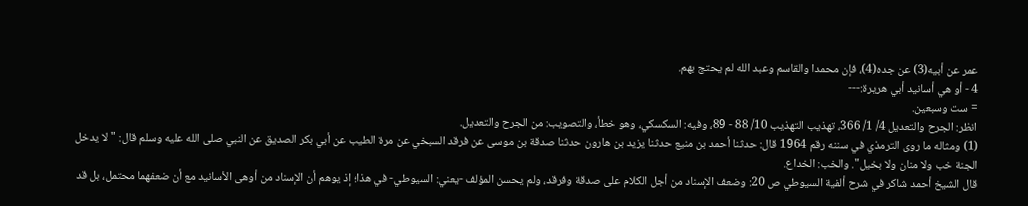عمر عن أبيه(3) عن جده(4)، فإن محمدا والقاسم وعبد الله لم يحتج بهم.
4 - أو هي أسانيد أبي هريرة:---
= ست وسبعين.
انظر: الجرح والتعديل 4/ 1/ 366، تهذيب التهذيب 10/ 88 - 89، وفيه: السكسكي، وهو خطأ، والتصويب: من الجرح والتعديل.
(1) ومثاله ما روى الترمذي في سننه رقم 1964 قال: حدثنا أحمد بن منيع حدثنا يزيد بن هارون حدثنا صدقة بن موسى عن فرقد السبخي عن مرة الطيب عن أبي بكر الصديق عن النبي صلى الله عليه وسلم قال: "لا يدخل الجنة خب ولا منان ولا بخيل". والخب: الخداع.
قال الشيخ أحمد شاكر في شرح ألفية السيوطي ص 20: وضعف الإسناد من أجل الكلام على صدقة وفرقد، ولم يحسن المؤلف -يعني: السيوطي- في هذا؛ إذ يوهم أن الإسناد من أوهى الأسانيد مع أن ضعفهما محتمل، بل قد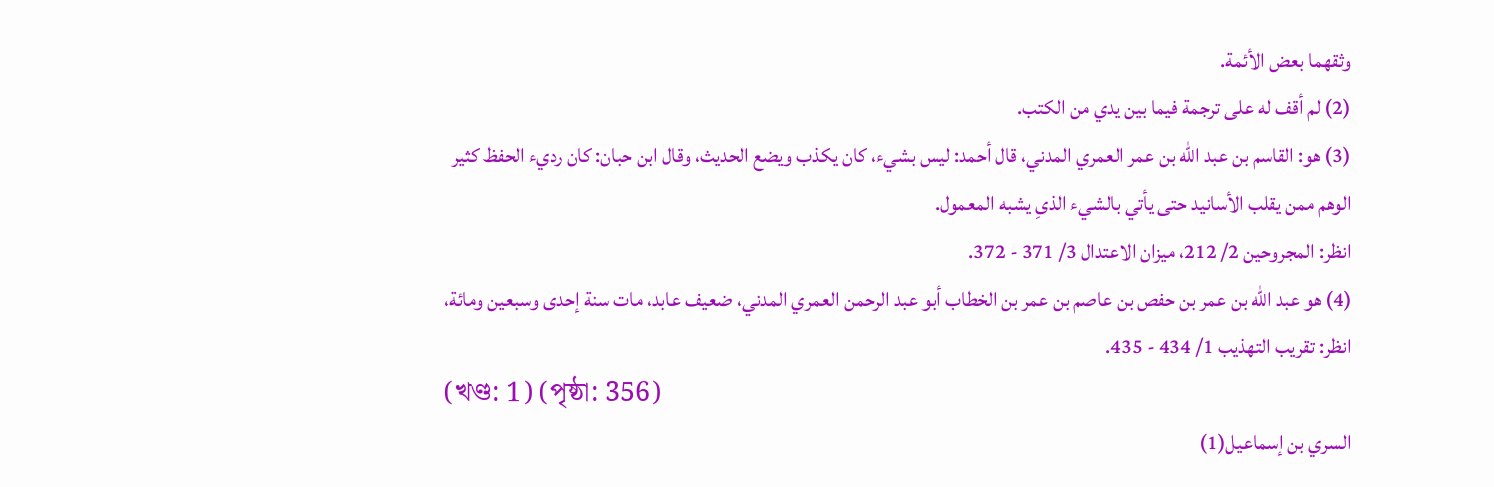وثقهما بعض الأئمة.
(2) لم أقف له على ترجمة فيما بين يدي من الكتب.
(3) هو: القاسم بن عبد الله بن عمر العمري المدني، قال أحمد: ليس بشيء، كان يكذب ويضع الحديث، وقال ابن حبان: كان رديء الحفظ كثير الوهم ممن يقلب الأسانيد حتى يأتي بالشيء الذىِ يشبه المعمول.
انظر: المجروحين 2/ 212، ميزان الاعتدال 3/ 371 - 372.
(4) هو عبد الله بن عمر بن حفص بن عاصم بن عمر بن الخطاب أبو عبد الرحمن العمري المدني، ضعيف عابد، مات سنة إحدى وسبعين ومائة،
انظر: تقريب التهذيب 1/ 434 - 435.
(খণ্ড: 1) (পৃষ্ঠা: 356)
السري بن إسماعيل(1)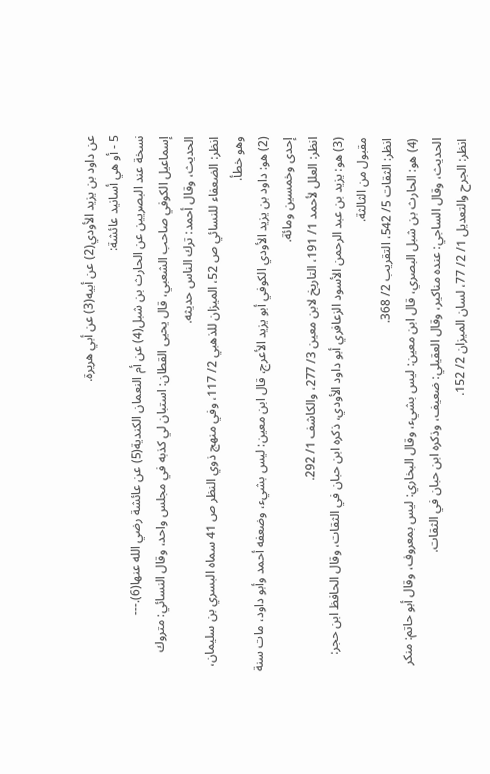عن داود بن يزيد الأودي(2) عن أبيه(3) عن أبي هريرة.
5 - أو هي أسانيد عائشة:
نسخة عند البصريين عن الحارث بن شبل(4) عن أم النعمان الكندية(5) عن عائشة رضي الله عنها(6).---
إسماعيل الكوفي صاحب الشعبي، قال يحيى القطان: استبان لي كذبه في مجلس واحد، وقال النسائي: متروك الحديث، وقال أحمد: ترك الناس حديثه.
انظر: الضعفاء للنسائي ص 52، الميزان للذهبي 2/ 117، وفي منهج ذوي النظر ص 41 سماه البسري بن سليمان، وهو خطأ.
(2) هو: داود بن يزيد الأودي الكوفي أبو يزيد الأعرج، قال ابن معين: ليس بشيء، وضعفه أحمد وأبو داود، مات سنة إحدى وخمسين ومائة.
انظر: العلل لأحمد 1/ 191، التاريخ لابن معين 3/ 277، والكاشف 1/ 292.
(3) هو: يزيد بن عبد الرحمن الأسود الزعافري أبو داود الأودي، ذكره ابن حبان في الثقات، وقال الحافظ ابن حجر: مقبول من الثالثة.
انظر: الثقات 5/ 542، التقريب 2/ 368.
(4) هو: الحارث بن شبل البصري، قال ابن معين: ليس بشيء، وقال البخاري: ليس بمعروف، وقال أبو حاتم: منكر الحديث، وقال الساجي: عنده مناكير، وقال العقيلي: ضعيف، وذكره ابن حبان في الثقات.
انظر: الجرح والتعديل 1/ 2/ 77، لسان الميزان 2/ 152.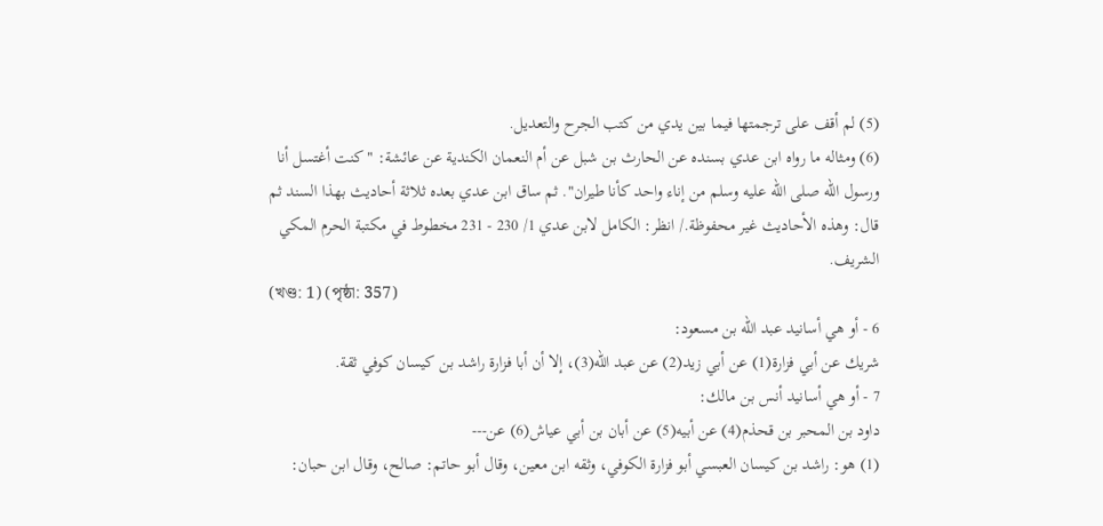(5) لم أقف على ترجمتها فيما بين يدي من كتب الجرح والتعديل.
(6) ومثاله ما رواه ابن عدي بسنده عن الحارث بن شبل عن أم النعمان الكندية عن عائشة: "كنت أغتسل أنا ورسول الله صلى الله عليه وسلم من إناء واحد كأنا طيران". ثم ساق ابن عدي بعده ثلاثة أحاديث بهذا السند ثم قال: وهذه الأحاديث غير محفوظة./ انظر: الكامل لابن عدي 1/ 230 - 231 مخطوط في مكتبة الحرم المكي الشريف.
(খণ্ড: 1) (পৃষ্ঠা: 357)
6 - أو هي أسانيد عبد الله بن مسعود:
شريك عن أبي فزارة(1) عن أبي زيد(2) عن عبد الله(3)، إلا أن أبا فزارة راشد بن كيسان كوفي ثقة.
7 - أو هي أسانيد أنس بن مالك:
داود بن المحبر بن قحذم(4) عن أبيه(5) عن أبان بن أبي عياش(6) عن---
(1) هو: راشد بن كيسان العبسي أبو فزارة الكوفي، وثقه ابن معين، وقال أبو حاتم: صالح، وقال ابن حبان: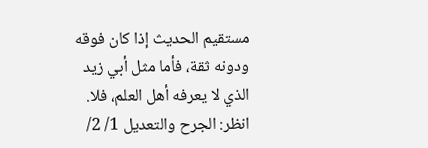مستقيم الحديث إذا كان فوقه ودونه ثقة، فأما مثل أبي زيد الذي لا يعرفه أهل العلم، فلا.
انظر: الجرح والتعديل 1/ 2/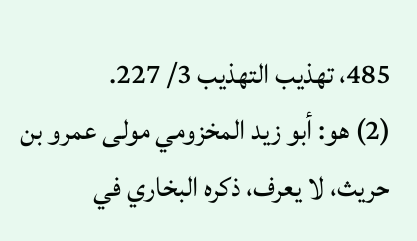485، تهذيب التهذيب 3/ 227.
(2) هو: أبو زيد المخزومي مولى عمرو بن حريث، لا يعرف، ذكره البخاري في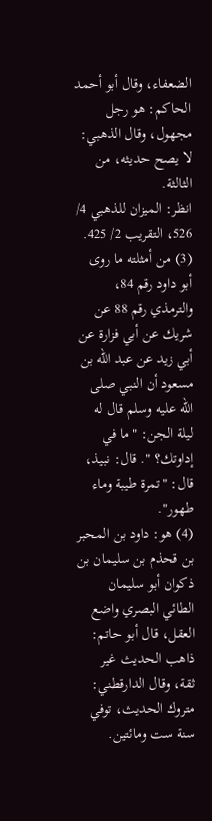الضعفاء، وقال أبو أحمد الحاكم: هو رجل مجهول، وقال الذهبي: لا يصح حديثه، من الثالثة.
انظر: الميزان للذهبي 4/ 526، التقريب 2/ 425.
(3) من أمثلته ما روى أبو داود رقم 84، والترمذي رقم 88 عن شريك عن أبي فزارة عن أبي زيد عن عبد الله بن مسعود أن النبي صلى الله عليه وسلم قال له ليلة الجن: "ما في إداوتك؟ ". قال: نبيذ، قال: "تمرة طيبة وماء طهور".
(4) هو: داود بن المحبر بن قحذم بن سليمان بن ذكوان أبو سليمان الطائي البصري واضع العقل، قال أبو حاتم: ذاهب الحديث غير ثقة، وقال الدارقطني: متروك الحديث، توفي سنة ست ومائتين.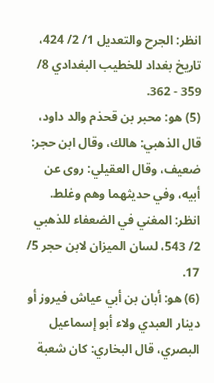انظر: الجرح والتعديل 1/ 2/ 424، تاريخ بغداد للخطيب البغدادي 8/ 359 - 362.
(5) هو: محبر بن قحذم والد داود، قال الذهبي: هالك، وقال ابن حجر: ضعيف، وقال العقيلي: روى عن أبيه، وفي حديثهما وهم وغلط.
انظر: المغني في الضعفاء للذهبي 2/ 543، لسان الميزان لابن حجر 5/ 17.
(6) هو: أبان بن أبي عياش فيروز أو دينار العبدي ولاء أبو إسماعيل البصري، قال البخاري: كان شعبة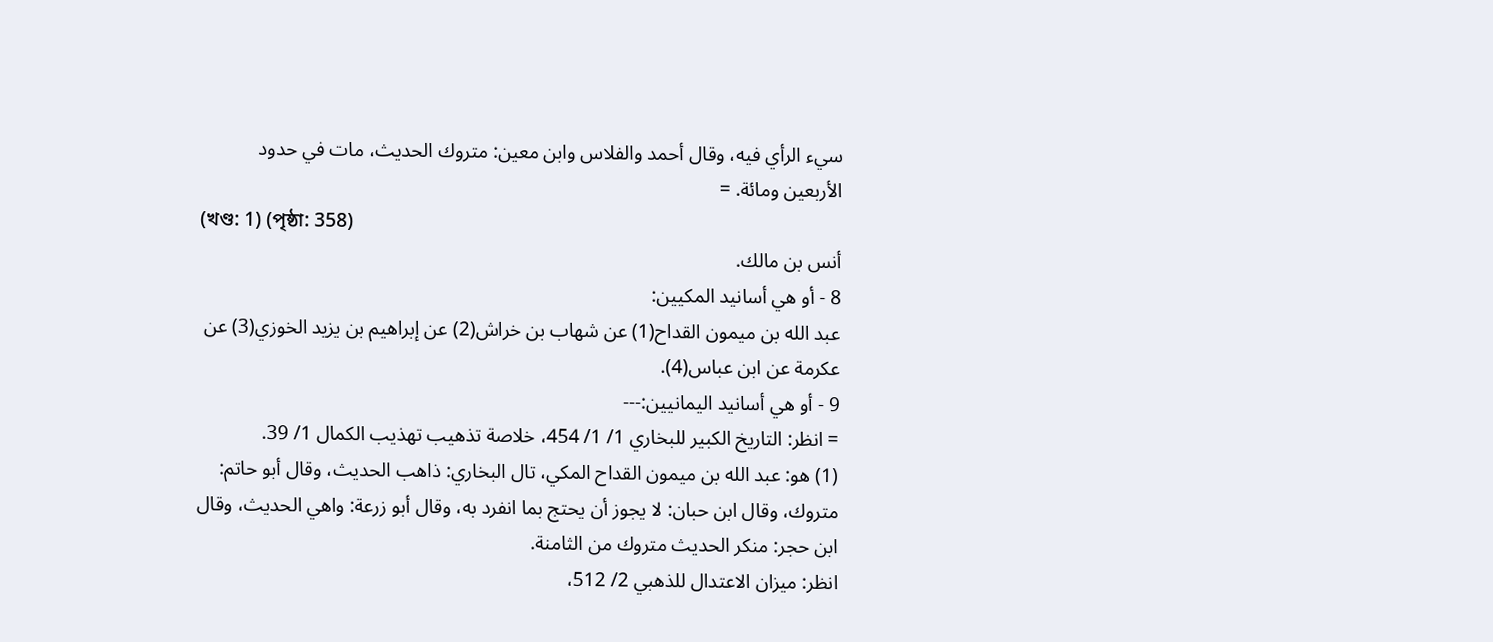سيء الرأي فيه، وقال أحمد والفلاس وابن معين: متروك الحديث، مات في حدود الأربعين ومائة. =
(খণ্ড: 1) (পৃষ্ঠা: 358)
أنس بن مالك.
8 - أو هي أسانيد المكيين:
عبد الله بن ميمون القداح(1) عن شهاب بن خراش(2) عن إبراهيم بن يزيد الخوزي(3) عن عكرمة عن ابن عباس(4).
9 - أو هي أسانيد اليمانيين:---
= انظر: التاريخ الكبير للبخاري 1/ 1/ 454، خلاصة تذهيب تهذيب الكمال 1/ 39.
(1) هو: عبد الله بن ميمون القداح المكي، تال البخاري: ذاهب الحديث، وقال أبو حاتم: متروك، وقال ابن حبان: لا يجوز أن يحتج بما انفرد به، وقال أبو زرعة: واهي الحديث، وقال ابن حجر: منكر الحديث متروك من الثامنة.
انظر: ميزان الاعتدال للذهبي 2/ 512،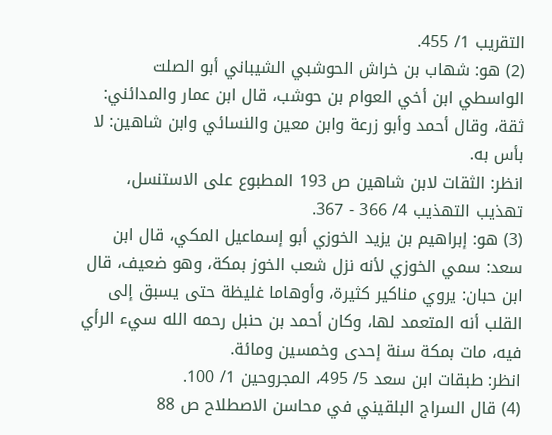التقريب 1/ 455.
(2) هو: شهاب بن خراش الحوشبي الشيباني أبو الصلت الواسطي ابن أخي العوام بن حوشب، قال ابن عمار والمدائني: ثقة، وقال أحمد وأبو زرعة وابن معين والنسائي وابن شاهين: لا بأس به.
انظر: الثقات لابن شاهين ص 193 المطبوع على الاستنسل، تهذيب التهذيب 4/ 366 - 367.
(3) هو: إبراهيم بن يزيد الخوزي أبو إسماعيل المكي، قال ابن سعد: سمي الخوزي لأنه نزل شعب الخوز بمكة، وهو ضعيف، قال ابن حبان: يروي مناكير كثيرة، وأوهاما غليظة حتى يسبق إلى القلب أنه المتعمد لها، وكان أحمد بن حنبل رحمه الله سيء الرأي فيه، مات بمكة سنة إحدى وخمسين ومائة.
انظر: طبقات ابن سعد 5/ 495، المجروحين 1/ 100.
(4) قال السراج البلقيني في محاسن الاصطلاح ص 88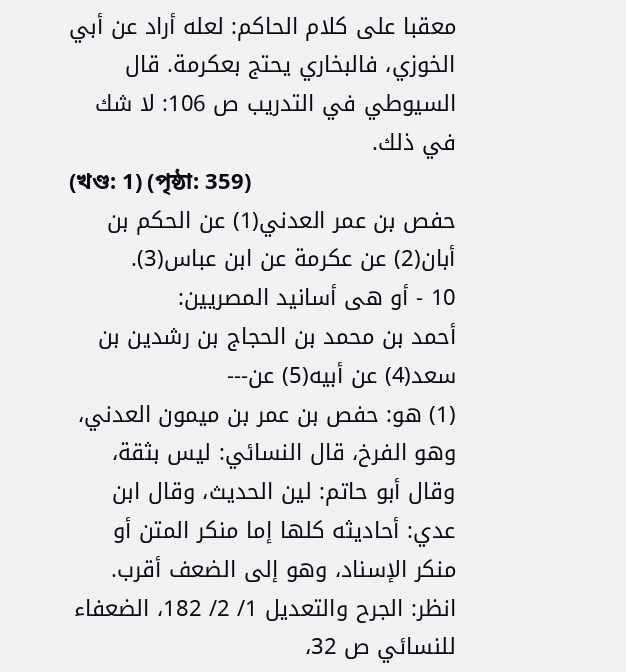معقبا على كلام الحاكم: لعله أراد عن أبي الخوزي، فالبخاري يحتج بعكرمة. قال السيوطي في التدريب ص 106: لا شك في ذلك.
(খণ্ড: 1) (পৃষ্ঠা: 359)
حفص بن عمر العدني(1) عن الحكم بن أبان(2) عن عكرمة عن ابن عباس(3).
10 - أو هى أسانيد المصريين:
أحمد بن محمد بن الحجاج بن رشدين بن سعد(4) عن أبيه(5) عن---
(1) هو: حفص بن عمر بن ميمون العدني، وهو الفرخ، قال النسائي: ليس بثقة، وقال أبو حاتم: لين الحديث، وقال ابن عدي: أحاديثه كلها إما منكر المتن أو منكر الإسناد، وهو إلى الضعف أقرب.
انظر: الجرح والتعديل 1/ 2/ 182، الضعفاء للنسائي ص 32،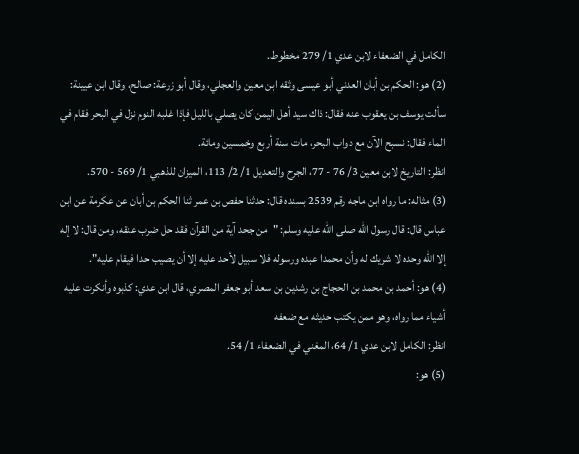الكامل في الضعفاء لابن عدي 1/ 279 مخطوط.
(2) هو: الحكم بن أبان العدني أبو عيسى وثقه ابن معين والعجلي، وقال أبو زرعة: صالح، وقال ابن عيينة: سألت يوسف بن يعقوب عنه فقال: ذاك سيد أهل اليمن كان يصلي بالليل فإذا غلبه النوم نزل في البحر فقام في الماء فقال: نسبح الآن مع دواب البحر، مات سنة أربع وخمسين ومائة.
انظر: التاريخ لابن معين 3/ 76 - 77، الجرح والتعديل 1/ 2/ 113، الميزان للذهبي 1/ 569 - 570.
(3) مثاله: ما رواه ابن ماجه رقم 2539 بسنده قال: حدثنا حفص بن عمر ثنا الحكم بن أبان عن عكرمة عن ابن عباس قال: قال رسول الله صلى الله عليه وسلم: "من جحد آية من القرآن فقد حل ضرب عنقه، ومن قال: لا إله إلا الله وحده لا شريك له وأن محمدا عبده ورسوله فلا سبيل لأحد عليه إلا أن يصيب حدا فيقام عليه".
(4) هو: أحمد بن محمد بن الحجاج بن رشدين بن سعد أبو جعفر المصري، قال ابن عدي: كذبوه وأنكرت عليه أشياء مما رواه، وهو ممن يكتب حديثه مع ضعفه
انظر: الكامل لابن عدي 1/ 64، المغني في الضعفاء 1/ 54.
(5) هو: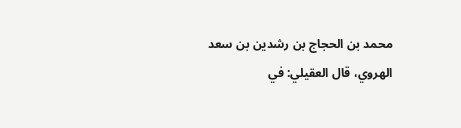محمد بن الحجاج بن رشدين بن سعد الهروي، قال العقيلي: في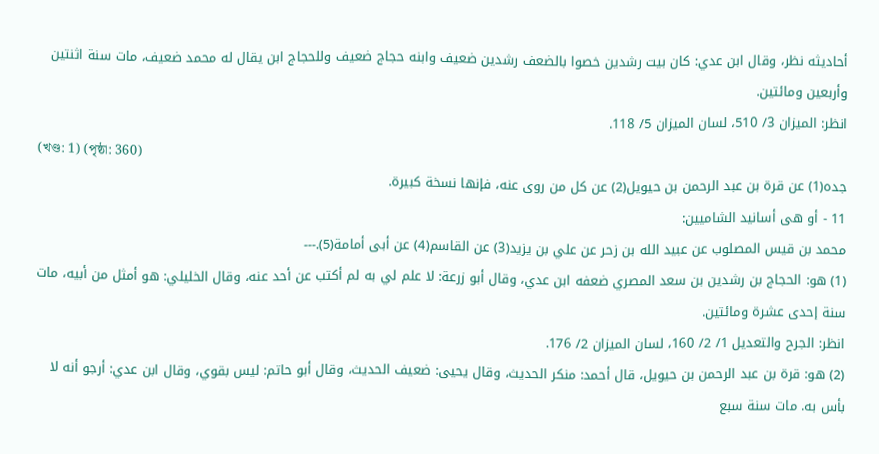أحاديثه نظر، وقال ابن عدي: كان بيت رشدين خصوا بالضعف رشدين ضعيف وابنه حجاج ضعيف وللحجاج ابن يقال له محمد ضعيف، مات سنة اثنتين وأربعين ومائتين.
انظر: الميزان 3/ 510، لسان الميزان 5/ 118.
(খণ্ড: 1) (পৃষ্ঠা: 360)
جده(1) عن قرة بن عبد الرحمن بن حيويل(2) عن كل من روى عنه، فإنها نسخة كبيرة.
11 - أو هى أسانيد الشاميين:
محمد بن قيس المصلوب عن عبيد الله بن زحر عن علي بن يزيد(3) عن القاسم(4) عن أبى أمامة(5).---
(1) هو: الحجاج بن رشدين بن سعد المصري ضعفه ابن عدي، وقال أبو زرعة: لا علم لي به لم أكتب عن أحد عنه، وقال الخليلي: هو أمثل من أبيه، مات سنة إحدى عشرة ومائتين.
انظر: الجرح والتعديل 1/ 2/ 160، لسان الميزان 2/ 176.
(2) هو: قرة بن عبد الرحمن بن حيويل، قال أحمد: منكر الحديث، وقال يحيى: ضعيف الحديث، وقال أبو حاتم: ليس بقوي، وقال ابن عدي: أرجو أنه لا بأس به. مات سنة سبع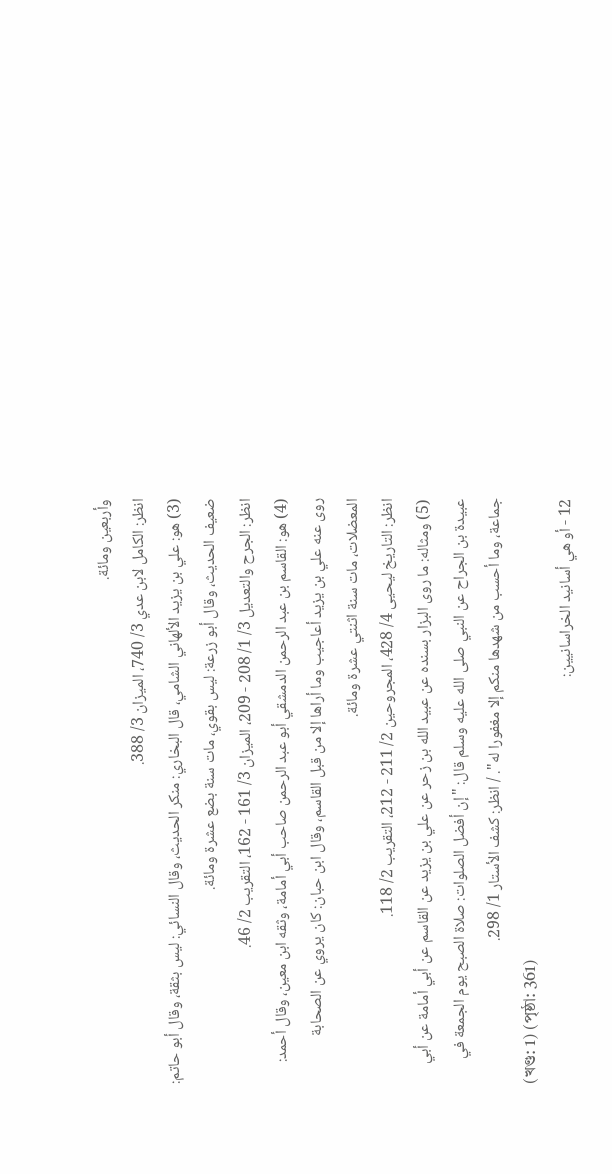وأربعين ومائة.
انظر: الكامل لابن عدي 3/ 740، الميزان 3/ 388.
(3) هو: علي بن يزيد الألهاني الشامي، قال البخاري: منكر الحديث، وقال النسائي: ليس بثقة، وقال أبو حاتم: ضعيف الحديث، وقال أبو زرعة: ليس بقوي، مات سنة بضع عشرة ومائة.
انظر: الجرح والتعديل 3/ 1/ 208 - 209، الميزان 3/ 161 - 162، التقريب 2/ 46.
(4) هو: القاسم بن عبد الرحمن الدمشقي أبو عبد الرحمن صاحب أبي أمامة، وثقه ابن معين، وقال أحمد: روى عنه علي بن يزيد أعاجيب وما أراها إلا من قبل القاسم، وقال ابن حبان: كان يروي عن الصحابة المعضلات، مات سنة اثنتي عشرة ومائة.
انظر: التاريخ ليحيى 4/ 428، المجروحين 2/ 211 - 212، التقريب 2/ 118.
(5) ومثاله: ما روى البزار بسنده عن عبيد الله بن زحر عن علي بن يزيد عن القاسم عن أبي أمامة عن أبي عبيدة بن الجراح عن النبي صلى الله عليه وسلم قال: "إن أفضل الصلوات: صلاة الصبح يوم الجمعة في جماعة، وما أحسب من شهدها منكم إلا مغفورا له". / انظر: كشف الأستار 1/ 298.
(খণ্ড: 1) (পৃষ্ঠা: 361)
12 - أو هي أسانيد الخراسانيين: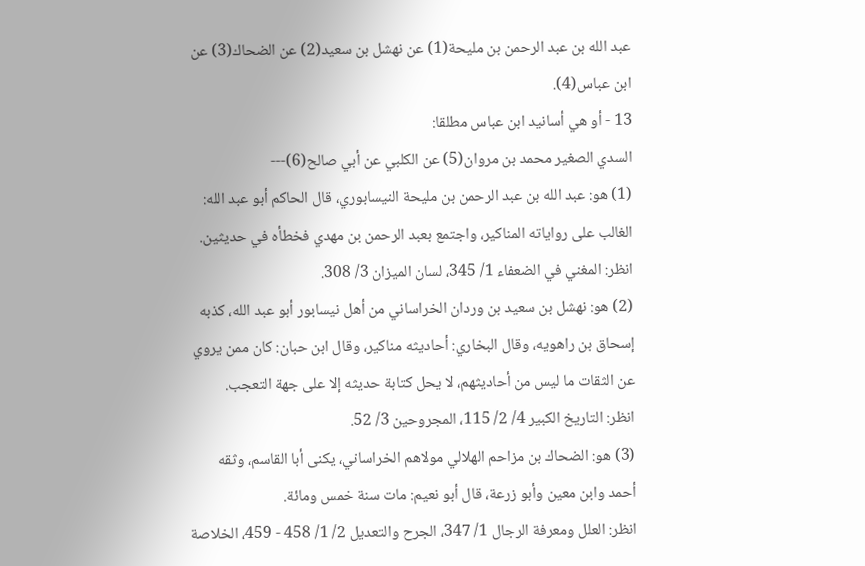عبد الله بن عبد الرحمن بن مليحة(1) عن نهشل بن سعيد(2) عن الضحاك(3) عن ابن عباس(4).
13 - أو هي أسانيد ابن عباس مطلقا:
السدي الصغير محمد بن مروان(5) عن الكلبي عن أبي صالح(6)---
(1) هو: عبد الله بن عبد الرحمن بن مليحة النيسابوري، قال الحاكم أبو عبد الله: الغالب على رواياته المناكير، واجتمع بعبد الرحمن بن مهدي فخطأه في حديثين.
انظر: المغني في الضعفاء 1/ 345، لسان الميزان 3/ 308.
(2) هو: نهشل بن سعيد بن وردان الخراساني من أهل نيسابور أبو عبد الله، كذبه إسحاق بن راهويه، وقال البخاري: أحاديثه مناكير، وقال ابن حبان: كان ممن يروي عن الثقات ما ليس من أحاديثهم، لا يحل كتابة حديثه إلا على جهة التعجب.
انظر: التاريخ الكبير 4/ 2/ 115، المجروحين 3/ 52.
(3) هو: الضحاك بن مزاحم الهلالي مولاهم الخراساني، يكنى أبا القاسم، وثقه أحمد وابن معين وأبو زرعة، قال أبو نعيم: مات سنة خمس ومائة.
انظر: العلل ومعرفة الرجال 1/ 347، الجرح والتعديل 2/ 1/ 458 - 459، الخلاصة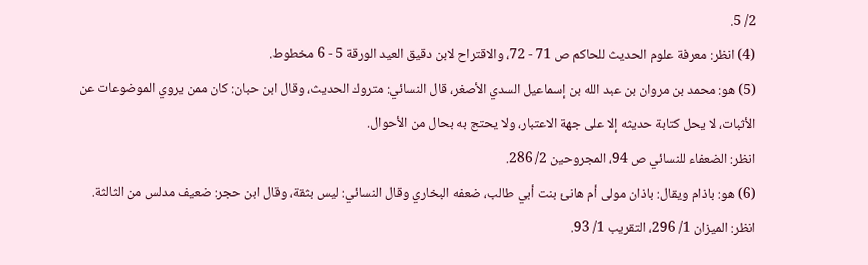2/ 5.
(4) انظر: معرفة علوم الحديث للحاكم ص 71 - 72، والاقتراح لابن دقيق العيد الورقة 5 - 6 مخطوط.
(5) هو: محمد بن مروان بن عبد الله بن إسماعيل السدي الأصغر، قال النسائي: متروك الحديث، وقال ابن حبان: كان ممن يروي الموضوعات عن الأثبات، لا يحل كتابة حديثه إلا على جهة الاعتبار، ولا يحتج به بحال من الأحوال.
انظر: الضعفاء للنسائي ص 94، المجروحين 2/ 286.
(6) هو: باذام ويقال: باذان مولى أم هانئ بنت أبي طالب، ضعفه البخاري وقال النسائي: ليس بثقة، وقال ابن حجر: ضعيف مدلس من الثالثة.
انظر: الميزان 1/ 296، التقريب 1/ 93.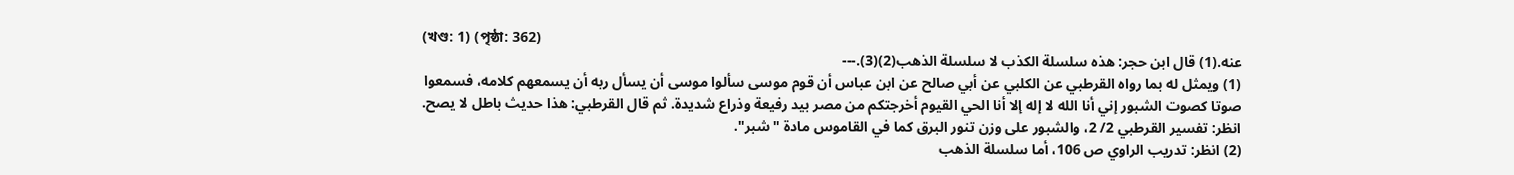(খণ্ড: 1) (পৃষ্ঠা: 362)
عنه.(1) قال ابن حجر: هذه سلسلة الكذب لا سلسلة الذهب(2)(3).---
(1) ويمثل له بما رواه القرطبي عن الكلبي عن أبي صالح عن ابن عباس أن قوم موسى سألوا موسى أن يسأل ربه أن يسمعهم كلامه، فسمعوا صوتا كصوت الشبور إني أنا الله لا إله إلا أنا الحي القيوم أخرجتكم من مصر بيد رفيعة وذراع شديدة. ثم قال القرطبي: هذا حديث باطل لا يصح.
انظر: تفسير القرطبي 2/ 2، والشبور على وزن تنور البرق كما في القاموس مادة "شبر".
(2) انظر: تدريب الراوي ص 106، أما سلسلة الذهب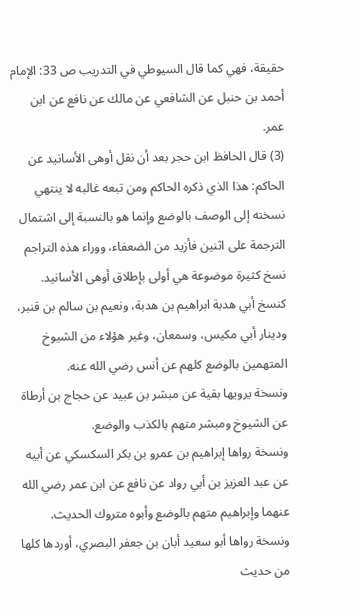حقيقة، فهي كما قال السيوطي في التدريب ص 33: الإمام أحمد بن حنبل عن الشافعي عن مالك عن نافع عن ابن عمر.
(3) قال الحافظ ابن حجر بعد أن نقل أوهى الأسانيد عن الحاكم: هذا الذي ذكره الحاكم ومن تبعه غالبه لا ينتهي نسخته إلى الوصف بالوضع وإنما هو بالنسبة إلى اشتمال الترجمة على اثنين فأزيد من الضعفاء، ووراء هذه التراجم نسخ كثيرة موضوعة هي أولى بإطلاق أوهى الأسانيد.
كنسخ أبي هدبة ابراهيم بن هدبة، ونعيم بن سالم بن قنبر، ودينار أبي مكيس، وسمعان، وغير هؤلاء من الشيوخ المتهمين بالوضع كلهم عن أنس رضي الله عنه.
ونسخة يرويها بقية عن مبشر بن عبيد عن حجاج بن أرطاة عن الشيوخ ومبشر متهم بالكذب والوضع.
ونسخة رواها إبراهيم بن عمرو بن بكر السكسكي عن أبيه عن عبد العزيز بن أبي رواد عن نافع عن ابن عمر رضي الله عنهما وإبراهيم متهم بالوضع وأبوه متروك الحديث.
ونسخة رواها أبو سعيد أبان بن جعفر البصري، أوردها كلها من حديث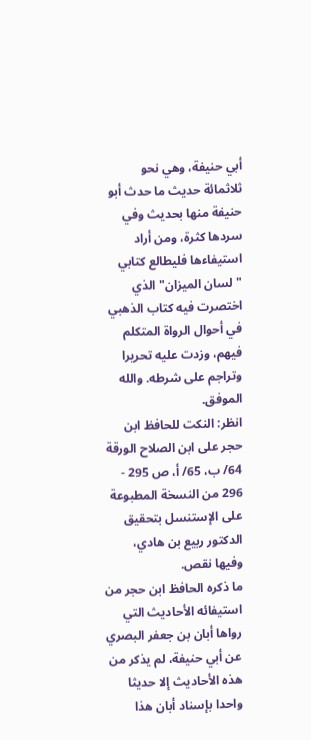أبي حنيفة، وهي نحو ثلاثمائة حديث ما حدث أبو حنيفة منها بحديث وفي سردها كثرة، ومن أراد استيفاءها فليطالع كتابي "لسان الميزان" الذي اختصرت فيه كتاب الذهبي في أحوال الرواة المتكلم فيهم، وزدت عليه تحريرا وتراجم على شرطه. والله الموفق.
انظر: النكت للحافظ ابن حجر على ابن الصلاح الورقة 64/ ب، 65/ أ، ص 295 - 296 من النسخة المطبوعة على الإستنسل بتحقيق الدكتور ربيع بن هادي، وفيها نقص.
ما ذكره الحافظ ابن حجر من استيفائه الأحاديث التي رواها أبان بن جعفر البصري عن أبي حنيفة، لم يذكر من هذه الأحاديث إلا حديثا واحدا بإسناد أبان هذا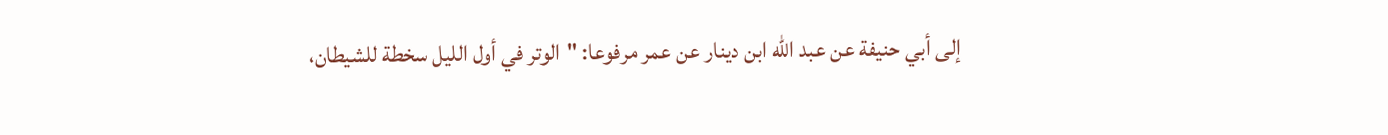إلى أبي حنيفة عن عبد الله ابن دينار عن عمر مرفوعا: "الوتر في أول الليل سخطة للشيطان،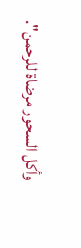وأكل السحور مرضاة للرحمن".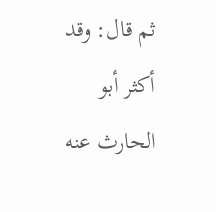ثم قال: وقد أكثر أبو الحارث عنه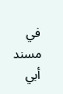في مسند أبي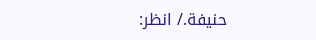حنيفة./ انظر: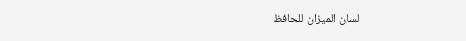لسان الميزان للحافظ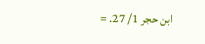ابن حجر 1/ 27. =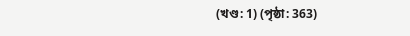(খণ্ড: 1) (পৃষ্ঠা: 363)